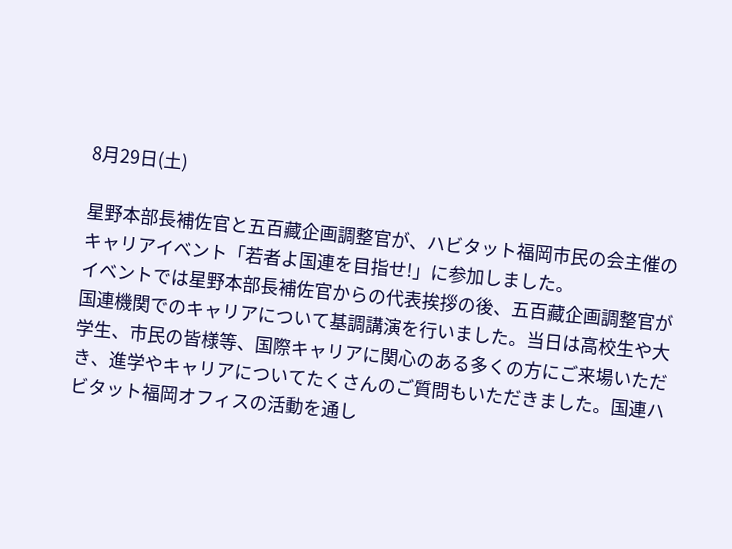8月29日(土)

星野本部長補佐官と五百藏企画調整官が、ハビタット福岡市民の会主催のキャリアイベント「若者よ国連を目指せ!」に参加しました。
イベントでは星野本部長補佐官からの代表挨拶の後、五百藏企画調整官が国連機関でのキャリアについて基調講演を行いました。当日は高校生や大学生、市民の皆様等、国際キャリアに関心のある多くの方にご来場いただき、進学やキャリアについてたくさんのご質問もいただきました。国連ハビタット福岡オフィスの活動を通し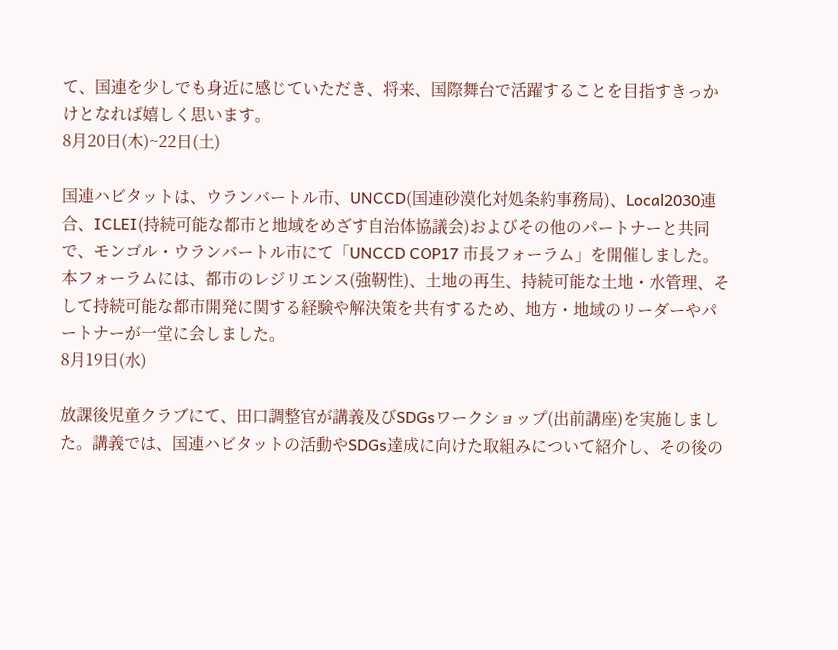て、国連を少しでも身近に感じていただき、将来、国際舞台で活躍することを目指すきっかけとなれば嬉しく思います。
8月20日(木)~22日(土)

国連ハビタットは、ウランバートル市、UNCCD(国連砂漠化対処条約事務局)、Local2030連合、ICLEI(持続可能な都市と地域をめざす自治体協議会)およびその他のパートナーと共同で、モンゴル・ウランバートル市にて「UNCCD COP17 市長フォーラム」を開催しました。 本フォーラムには、都市のレジリエンス(強靭性)、土地の再生、持続可能な土地・水管理、そして持続可能な都市開発に関する経験や解決策を共有するため、地方・地域のリーダーやパートナーが一堂に会しました。
8月19日(水)

放課後児童クラブにて、田口調整官が講義及びSDGsワークショップ(出前講座)を実施しました。講義では、国連ハビタットの活動やSDGs達成に向けた取組みについて紹介し、その後の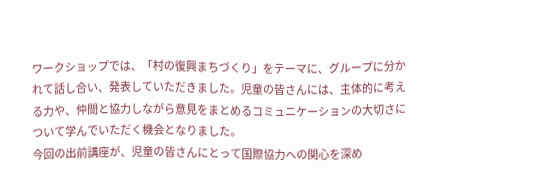ワークショップでは、「村の復興まちづくり」をテーマに、グループに分かれて話し合い、発表していただきました。児童の皆さんには、主体的に考える力や、仲間と協力しながら意見をまとめるコミュニケーションの大切さについて学んでいただく機会となりました。
今回の出前講座が、児童の皆さんにとって国際協力への関心を深め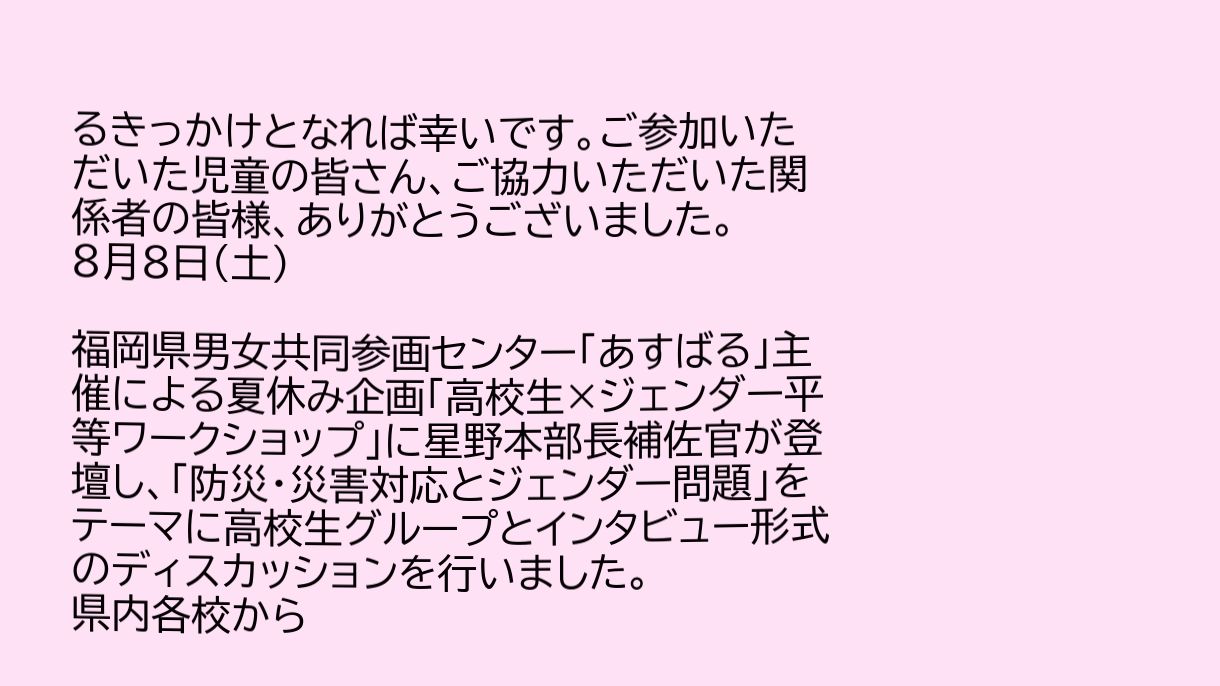るきっかけとなれば幸いです。ご参加いただいた児童の皆さん、ご協力いただいた関係者の皆様、ありがとうございました。
8月8日(土)

福岡県男女共同参画センター「あすばる」主催による夏休み企画「高校生×ジェンダー平等ワークショップ」に星野本部長補佐官が登壇し、「防災・災害対応とジェンダー問題」をテーマに高校生グループとインタビュー形式のディスカッションを行いました。
県内各校から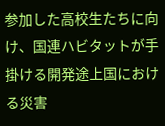参加した高校生たちに向け、国連ハビタットが手掛ける開発途上国における災害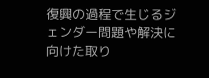復興の過程で生じるジェンダー問題や解決に向けた取り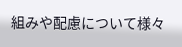組みや配慮について様々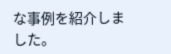な事例を紹介しました。